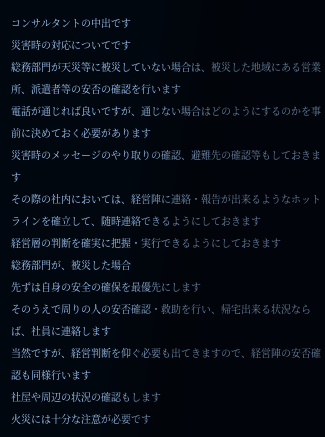コンサルタントの中出です
災害時の対応についてです
総務部門が天災等に被災していない場合は、被災した地域にある営業所、派遣者等の安否の確認を行います
電話が通じれば良いですが、通じない場合はどのようにするのかを事前に決めておく必要があります
災害時のメッセージのやり取りの確認、避難先の確認等もしておきます
その際の社内においては、経営陣に連絡・報告が出来るようなホットラインを確立して、随時連絡できるようにしておきます
経営層の判断を確実に把握・実行できるようにしておきます
総務部門が、被災した場合
先ずは自身の安全の確保を最優先にします
そのうえで周りの人の安否確認・救助を行い、帰宅出来る状況ならば、社員に連絡します
当然ですが、経営判断を仰ぐ必要も出てきますので、経営陣の安否確認も同様行います
社屋や周辺の状況の確認もします
火災には十分な注意が必要です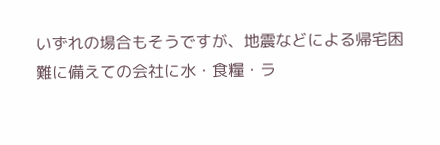いずれの場合もそうですが、地震などによる帰宅困難に備えての会社に水・食糧・ラ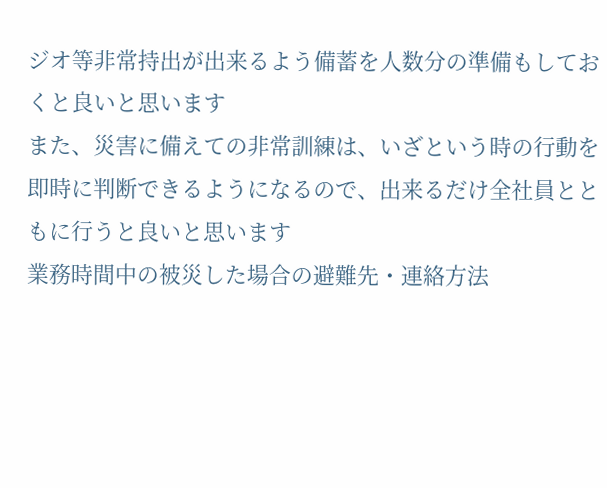ジオ等非常持出が出来るよう備蓄を人数分の準備もしておくと良いと思います
また、災害に備えての非常訓練は、いざという時の行動を即時に判断できるようになるので、出来るだけ全社員とともに行うと良いと思います
業務時間中の被災した場合の避難先・連絡方法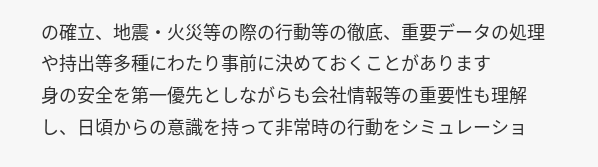の確立、地震・火災等の際の行動等の徹底、重要データの処理や持出等多種にわたり事前に決めておくことがあります
身の安全を第一優先としながらも会社情報等の重要性も理解し、日頃からの意識を持って非常時の行動をシミュレーショ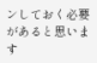ンしておく必要があると思います